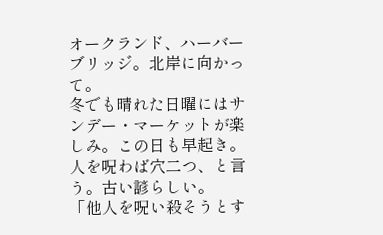オークランド、ハーバーブリッジ。北岸に向かって。
冬でも晴れた日曜にはサンデー・マーケットが楽しみ。この日も早起き。
人を呪わば穴二つ、と言う。古い諺らしい。
「他人を呪い殺そうとす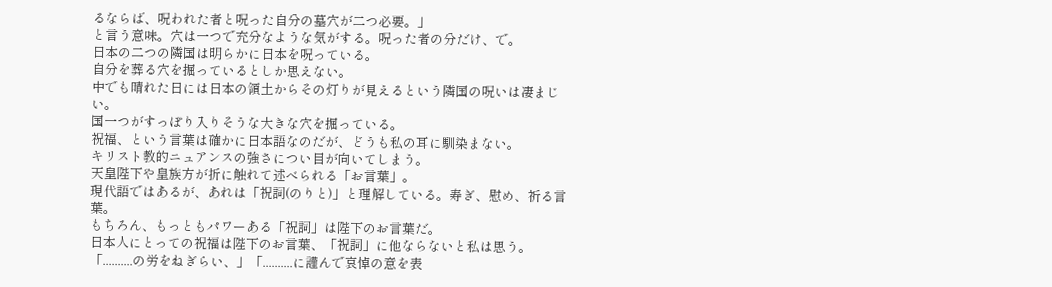るならば、呪われた者と呪った自分の墓穴が二つ必要。」
と言う意味。穴は一つで充分なような気がする。呪った者の分だけ、で。
日本の二つの隣国は明らかに日本を呪っている。
自分を葬る穴を掘っているとしか思えない。
中でも晴れた日には日本の領土からその灯りが見えるという隣国の呪いは凄まじい。
国一つがすっぽり入りそうな大きな穴を掘っている。
祝福、という言葉は確かに日本語なのだが、どうも私の耳に馴染まない。
キリスト教的ニュアンスの強さについ目が向いてしまう。
天皇陛下や皇族方が折に触れて述べられる「お言葉」。
現代語ではあるが、あれは「祝詞(のりと)」と理解している。寿ぎ、慰め、祈る言葉。
もちろん、もっともパワーある「祝詞」は陛下のお言葉だ。
日本人にとっての祝福は陛下のお言葉、「祝詞」に他ならないと私は思う。
「..........の労をねぎらい、」「..........に謹んで哀悼の意を表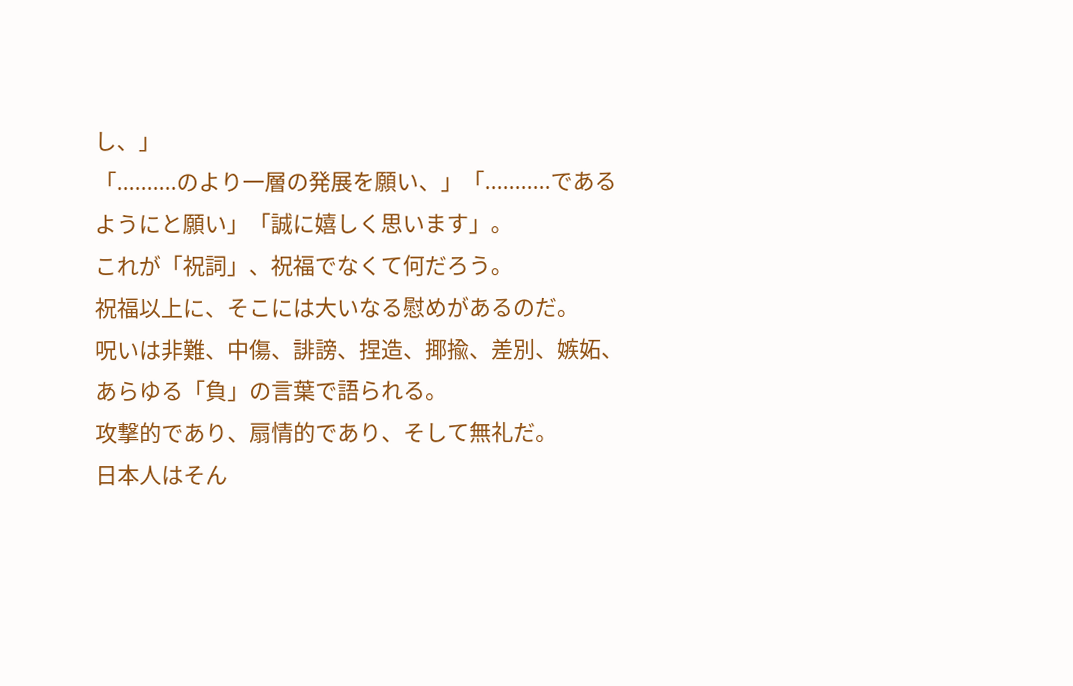し、」
「..........のより一層の発展を願い、」「...........であるようにと願い」「誠に嬉しく思います」。
これが「祝詞」、祝福でなくて何だろう。
祝福以上に、そこには大いなる慰めがあるのだ。
呪いは非難、中傷、誹謗、捏造、揶揄、差別、嫉妬、あらゆる「負」の言葉で語られる。
攻撃的であり、扇情的であり、そして無礼だ。
日本人はそん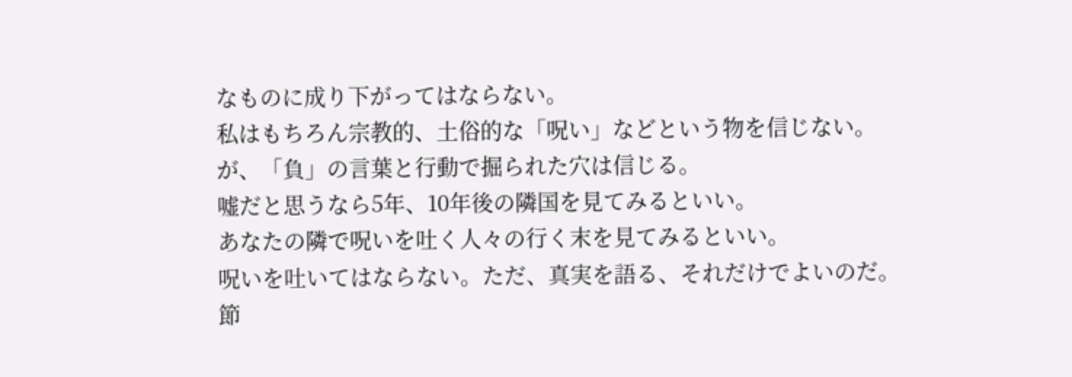なものに成り下がってはならない。
私はもちろん宗教的、土俗的な「呪い」などという物を信じない。
が、「負」の言葉と行動で掘られた穴は信じる。
嘘だと思うなら5年、10年後の隣国を見てみるといい。
あなたの隣で呪いを吐く人々の行く末を見てみるといい。
呪いを吐いてはならない。ただ、真実を語る、それだけでよいのだ。
節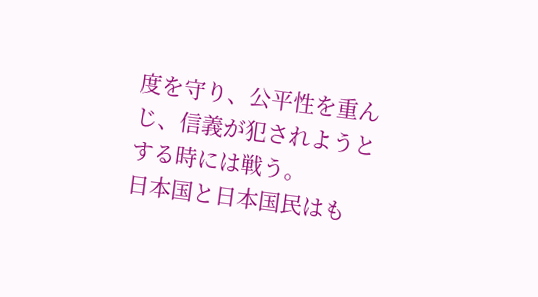度を守り、公平性を重んじ、信義が犯されようとする時には戦う。
日本国と日本国民はも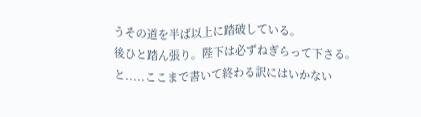うその道を半ば以上に踏破している。
後ひと踏ん張り。陛下は必ずねぎらって下さる。
と.....ここまで書いて終わる訳にはいかない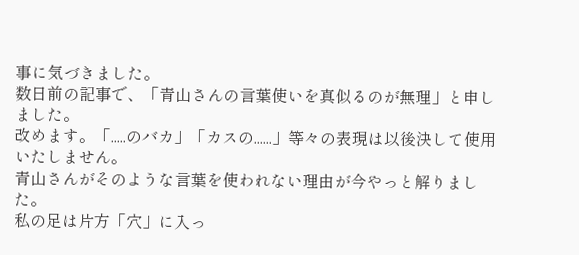事に気づきました。
数日前の記事で、「青山さんの言葉使いを真似るのが無理」と申しました。
改めます。「.....のバカ」「カスの......」等々の表現は以後決して使用いたしません。
青山さんがそのような言葉を使われない理由が今やっと解りました。
私の足は片方「穴」に入っ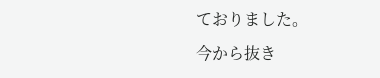ておりました。
今から抜き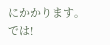にかかります。
では!